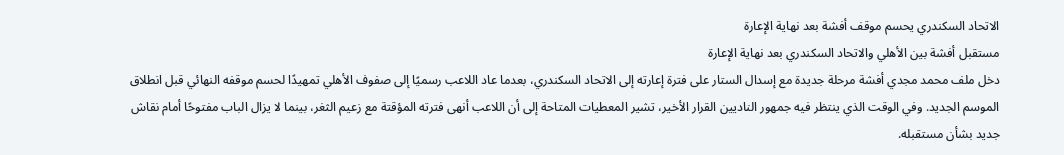الاتحاد السكندري يحسم موقف أفشة بعد نهاية الإعارة
مستقبل أفشة بين الأهلي والاتحاد السكندري بعد نهاية الإعارة
دخل ملف محمد مجدي أفشة مرحلة جديدة مع إسدال الستار على فترة إعارته إلى الاتحاد السكندري، بعدما عاد اللاعب رسميًا إلى صفوف الأهلي تمهيدًا لحسم موقفه النهائي قبل انطلاق الموسم الجديد. وفي الوقت الذي ينتظر فيه جمهور الناديين القرار الأخير، تشير المعطيات المتاحة إلى أن اللاعب أنهى فترته المؤقتة مع زعيم الثغر، بينما لا يزال الباب مفتوحًا أمام نقاش جديد بشأن مستقبله.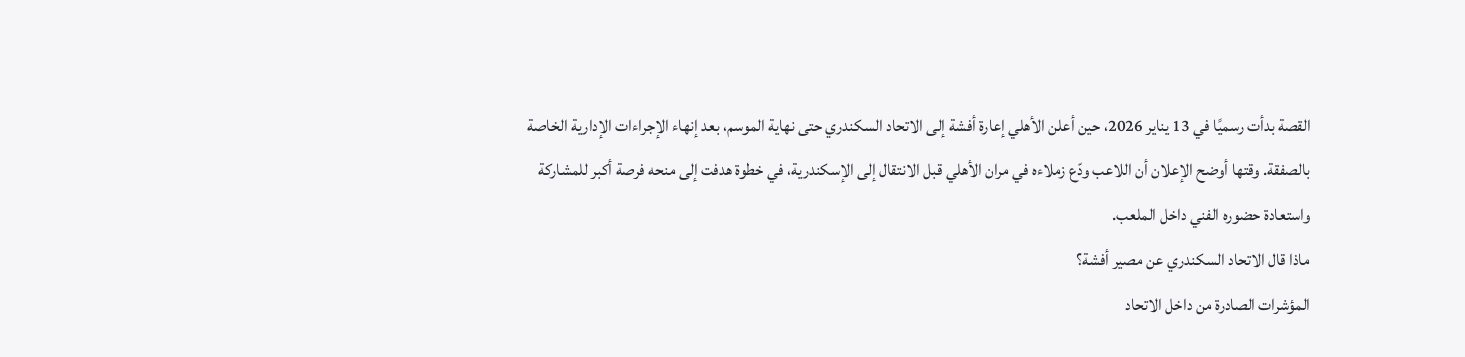القصة بدأت رسميًا في 13 يناير 2026، حين أعلن الأهلي إعارة أفشة إلى الاتحاد السكندري حتى نهاية الموسم، بعد إنهاء الإجراءات الإدارية الخاصة بالصفقة. وقتها أوضح الإعلان أن اللاعب ودّع زملاءه في مران الأهلي قبل الانتقال إلى الإسكندرية، في خطوة هدفت إلى منحه فرصة أكبر للمشاركة واستعادة حضوره الفني داخل الملعب.
ماذا قال الاتحاد السكندري عن مصير أفشة؟
المؤشرات الصادرة من داخل الاتحاد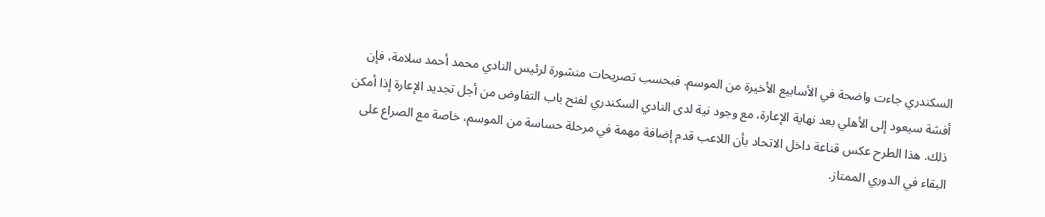السكندري جاءت واضحة في الأسابيع الأخيرة من الموسم. فبحسب تصريحات منشورة لرئيس النادي محمد أحمد سلامة، فإن أفشة سيعود إلى الأهلي بعد نهاية الإعارة، مع وجود نية لدى النادي السكندري لفتح باب التفاوض من أجل تجديد الإعارة إذا أمكن ذلك. هذا الطرح عكس قناعة داخل الاتحاد بأن اللاعب قدم إضافة مهمة في مرحلة حساسة من الموسم، خاصة مع الصراع على البقاء في الدوري الممتاز.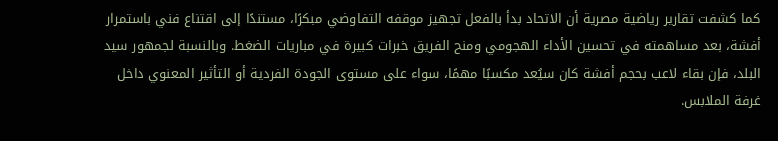كما كشفت تقارير رياضية مصرية أن الاتحاد بدأ بالفعل تجهيز موقفه التفاوضي مبكرًا، مستندًا إلى اقتناع فني باستمرار أفشة، بعد مساهمته في تحسين الأداء الهجومي ومنح الفريق خبرات كبيرة في مباريات الضغط. وبالنسبة لجمهور سيد البلد، فإن بقاء لاعب بحجم أفشة كان سيُعد مكسبًا مهمًا، سواء على مستوى الجودة الفردية أو التأثير المعنوي داخل غرفة الملابس.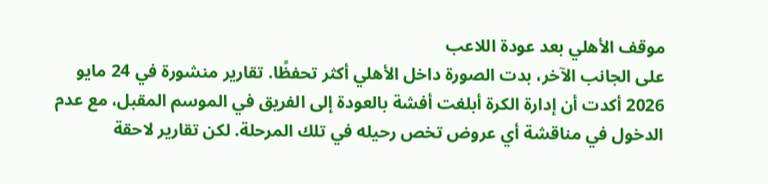موقف الأهلي بعد عودة اللاعب
على الجانب الآخر، بدت الصورة داخل الأهلي أكثر تحفظًا. تقارير منشورة في 24 مايو 2026 أكدت أن إدارة الكرة أبلغت أفشة بالعودة إلى الفريق في الموسم المقبل، مع عدم الدخول في مناقشة أي عروض تخص رحيله في تلك المرحلة. لكن تقارير لاحقة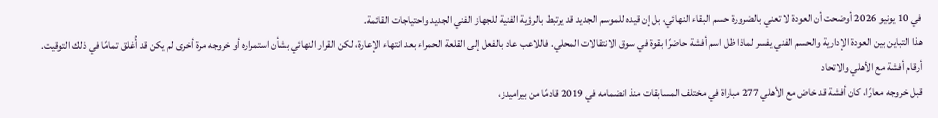في 10 يونيو 2026 أوضحت أن العودة لا تعني بالضرورة حسم البقاء النهائي، بل إن قيده للموسم الجديد قد يرتبط بالرؤية الفنية للجهاز الفني الجديد واحتياجات القائمة.
هذا التباين بين العودة الإدارية والحسم الفني يفسر لماذا ظل اسم أفشة حاضرًا بقوة في سوق الانتقالات المحلي. فاللاعب عاد بالفعل إلى القلعة الحمراء بعد انتهاء الإعارة، لكن القرار النهائي بشأن استمراره أو خروجه مرة أخرى لم يكن قد أُغلق تمامًا في ذلك التوقيت.
أرقام أفشة مع الأهلي والاتحاد
قبل خروجه معارًا، كان أفشة قد خاض مع الأهلي 277 مباراة في مختلف المسابقات منذ انضمامه في 2019 قادمًا من بيراميدز،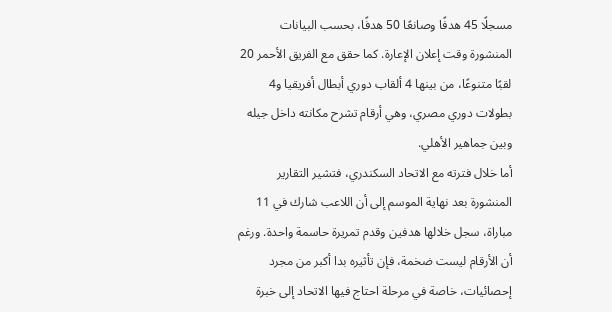مسجلًا 45 هدفًا وصانعًا 50 هدفًا، بحسب البيانات المنشورة وقت إعلان الإعارة. كما حقق مع الفريق الأحمر 20 لقبًا متنوعًا، من بينها 4 ألقاب دوري أبطال أفريقيا و4 بطولات دوري مصري، وهي أرقام تشرح مكانته داخل جيله وبين جماهير الأهلي.
أما خلال فترته مع الاتحاد السكندري، فتشير التقارير المنشورة بعد نهاية الموسم إلى أن اللاعب شارك في 11 مباراة، سجل خلالها هدفين وقدم تمريرة حاسمة واحدة. ورغم أن الأرقام ليست ضخمة، فإن تأثيره بدا أكبر من مجرد إحصائيات، خاصة في مرحلة احتاج فيها الاتحاد إلى خبرة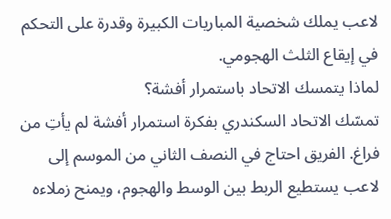لاعب يملك شخصية المباريات الكبيرة وقدرة على التحكم في إيقاع الثلث الهجومي.
لماذا يتمسك الاتحاد باستمرار أفشة؟
تمسّك الاتحاد السكندري بفكرة استمرار أفشة لم يأتِ من فراغ. الفريق احتاج في النصف الثاني من الموسم إلى لاعب يستطيع الربط بين الوسط والهجوم، ويمنح زملاءه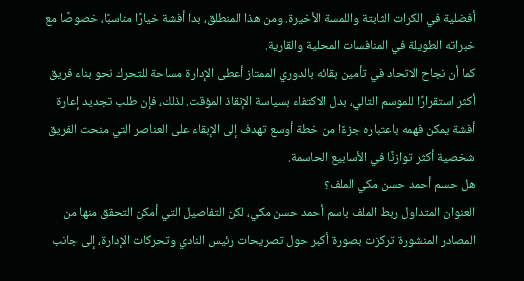أفضلية في الكرات الثابتة واللمسة الأخيرة. ومن هذا المنطلق، بدا أفشة خيارًا مناسبًا، خصوصًا مع خبراته الطويلة في المنافسات المحلية والقارية.
كما أن نجاح الاتحاد في تأمين بقائه بالدوري الممتاز أعطى الإدارة مساحة للتحرك نحو بناء فريق أكثر استقرارًا للموسم التالي، بدل الاكتفاء بسياسة الإنقاذ المؤقت. لذلك، فإن طلب تجديد إعارة أفشة يمكن فهمه باعتباره جزءًا من خطة أوسع تهدف إلى الإبقاء على العناصر التي منحت الفريق شخصية أكثر توازنًا في الأسابيع الحاسمة.
هل حسم أحمد حسن مكي الملف؟
العنوان المتداول ربط الملف باسم أحمد حسن مكي، لكن التفاصيل التي أمكن التحقق منها من المصادر المنشورة تركزت بصورة أكبر حول تصريحات رئيس النادي وتحركات الإدارة، إلى جانب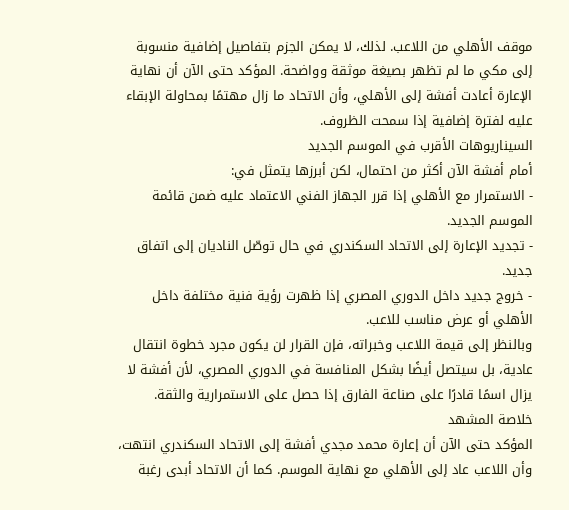موقف الأهلي من اللاعب. لذلك، لا يمكن الجزم بتفاصيل إضافية منسوبة إلى مكي ما لم تظهر بصيغة موثقة وواضحة. المؤكد حتى الآن أن نهاية الإعارة أعادت أفشة إلى الأهلي، وأن الاتحاد ما زال مهتمًا بمحاولة الإبقاء عليه لفترة إضافية إذا سمحت الظروف.
السيناريوهات الأقرب في الموسم الجديد
أمام أفشة الآن أكثر من احتمال، لكن أبرزها يتمثل في:
- الاستمرار مع الأهلي إذا قرر الجهاز الفني الاعتماد عليه ضمن قائمة الموسم الجديد.
- تجديد الإعارة إلى الاتحاد السكندري في حال توصّل الناديان إلى اتفاق جديد.
- خروج جديد داخل الدوري المصري إذا ظهرت رؤية فنية مختلفة داخل الأهلي أو عرض مناسب للاعب.
وبالنظر إلى قيمة اللاعب وخبراته، فإن القرار لن يكون مجرد خطوة انتقال عادية، بل سيتصل أيضًا بشكل المنافسة في الدوري المصري، لأن أفشة لا يزال اسمًا قادرًا على صناعة الفارق إذا حصل على الاستمرارية والثقة.
خلاصة المشهد
المؤكد حتى الآن أن إعارة محمد مجدي أفشة إلى الاتحاد السكندري انتهت، وأن اللاعب عاد إلى الأهلي مع نهاية الموسم. كما أن الاتحاد أبدى رغبة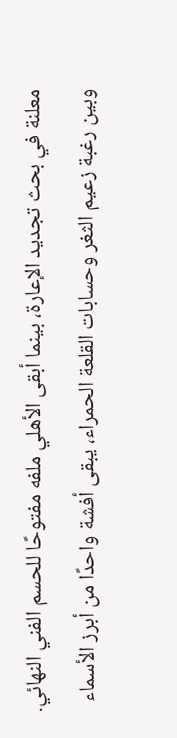معلنة في بحث تجديد الإعارة، بينما أبقى الأهلي ملفه مفتوحًا للحسم الفني النهائي. وبين رغبة زعيم الثغر وحسابات القلعة الحمراء، يبقى أفشة واحدًا من أبرز الأسماء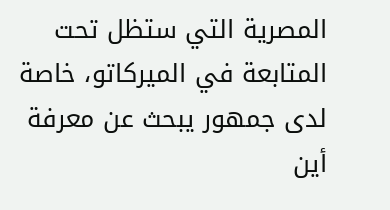المصرية التي ستظل تحت المتابعة في الميركاتو، خاصة لدى جمهور يبحث عن معرفة أين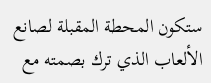ستكون المحطة المقبلة لصانع الألعاب الذي ترك بصمته مع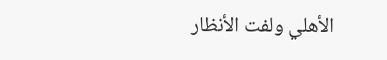الأهلي ولفت الأنظار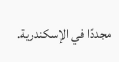مجددًا في الإسكندرية.